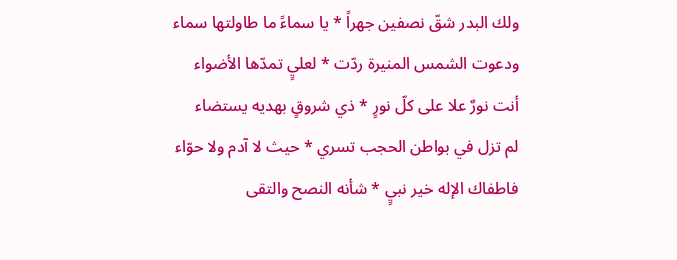ولك البدر شقّ نصفين جهراً * يا سماءً ما طاولتها سماء
ودعوت الشمس المنيرة ردّت * لعليٍ تمدّها الأضواء
أنت نورٌ علا على كلّ نورٍ * ذي شروقٍ بهديه يستضاء
لم تزل في بواطن الحجب تسري * حيث لا آدم ولا حوّاء
فاطفاك الإله خير نبيٍ * شأنه النصح والتقى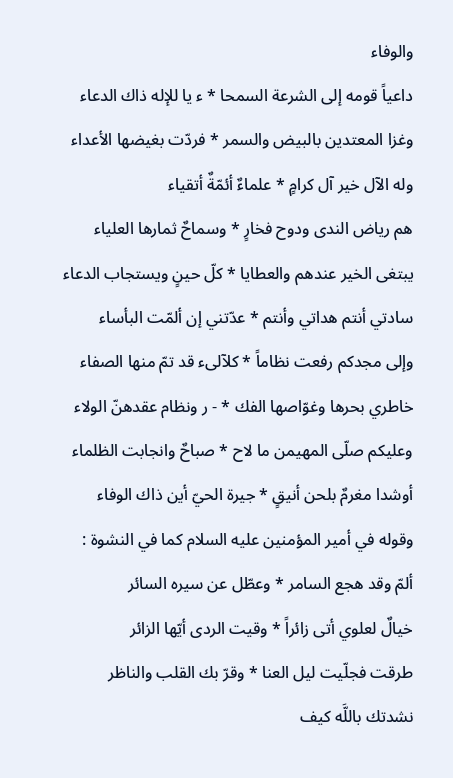والوفاء
داعياً قومه إلى الشرعة السمحا * ء يا للإله ذاك الدعاء
وغزا المعتدين بالبيض والسمر * فردّت بغيضها الأعداء
وله الآل خير آل كرامٍ * علماءٌ أئمّةٌ أتقياء
هم رياض الندى ودوح فخارٍ * وسماحٌ ثمارها العلياء
يبتغى الخير عندهم والعطايا * كلّ حينٍ ويستجاب الدعاء
سادتي أنتم هداتي وأنتم * عدّتني إن ألمّت البأساء
وإلى مجدكم رفعت نظاماً * كلآلىء قد تمّ منها الصفاء
خاطري بحرها وغوّاصها الفك * - ر ونظام عقدهنّ الولاء
وعليكم صلّى المهيمن ما لاح * صباحٌ وانجابت الظلماء
أوشدا مغرمٌ بلحن أنيقٍ * جيرة الحيّ أين ذاك الوفاء
وقوله في أمير المؤمنين عليه السلام كما في النشوة :
ألمّ وقد هجع السامر * وعطّل عن سيره السائر
خيالٌ لعلوي أتى زائراً * وقيت الردى أيّها الزائر
طرقت فجلّيت ليل العنا * وقرّ بك القلب والناظر
نشدتك باللَّه كيف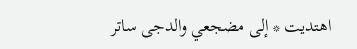اهتديت * إلى مضجعي والدجى ساتر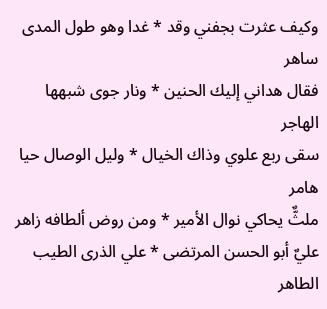وكيف عثرت بجفني وقد * غدا وهو طول المدى ساهر
فقال هداني إليك الحنين * ونار جوى شبهها الهاجر
سقى ربع علوي وذاك الخيال * وليل الوصال حيا هامر
ملثٌّ يحاكي نوال الأمير * ومن روض ألطافه زاهر
عليٌ أبو الحسن المرتضى * علي الذرى الطيب الطاهر